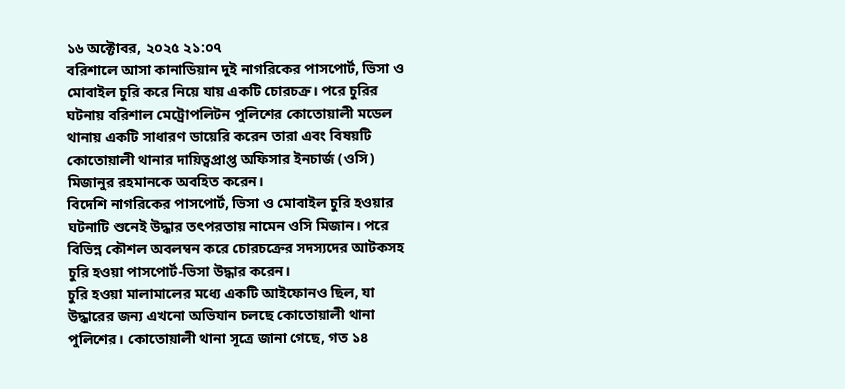১৬ অক্টোবর, ২০২৫ ২১:০৭
বরিশালে আসা কানাডিয়ান দুই নাগরিকের পাসপোর্ট, ভিসা ও মোবাইল চুরি করে নিয়ে যায় একটি চোরচক্র। পরে চুরির ঘটনায় বরিশাল মেট্রোপলিটন পুলিশের কোতোয়ালী মডেল থানায় একটি সাধারণ ডায়েরি করেন তারা এবং বিষয়টি কোতোয়ালী থানার দায়িত্বপ্রাপ্ত অফিসার ইনচার্জ (ওসি) মিজানুর রহমানকে অবহিত করেন।
বিদেশি নাগরিকের পাসপোর্ট, ভিসা ও মোবাইল চুরি হওয়ার ঘটনাটি শুনেই উদ্ধার তৎপরতায় নামেন ওসি মিজান। পরে বিভিন্ন কৌশল অবলম্বন করে চোরচক্রের সদস্যদের আটকসহ চুরি হওয়া পাসপোর্ট-ভিসা উদ্ধার করেন।
চুরি হওয়া মালামালের মধ্যে একটি আইফোনও ছিল, যা উদ্ধারের জন্য এখনো অভিযান চলছে কোতোয়ালী থানা পুলিশের। কোতোয়ালী থানা সূত্রে জানা গেছে, গত ১৪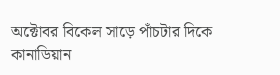অক্টোবর বিকেল সাড়ে পাঁচটার দিকে কানাডিয়ান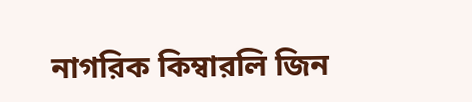নাগরিক কিম্বারলি জিন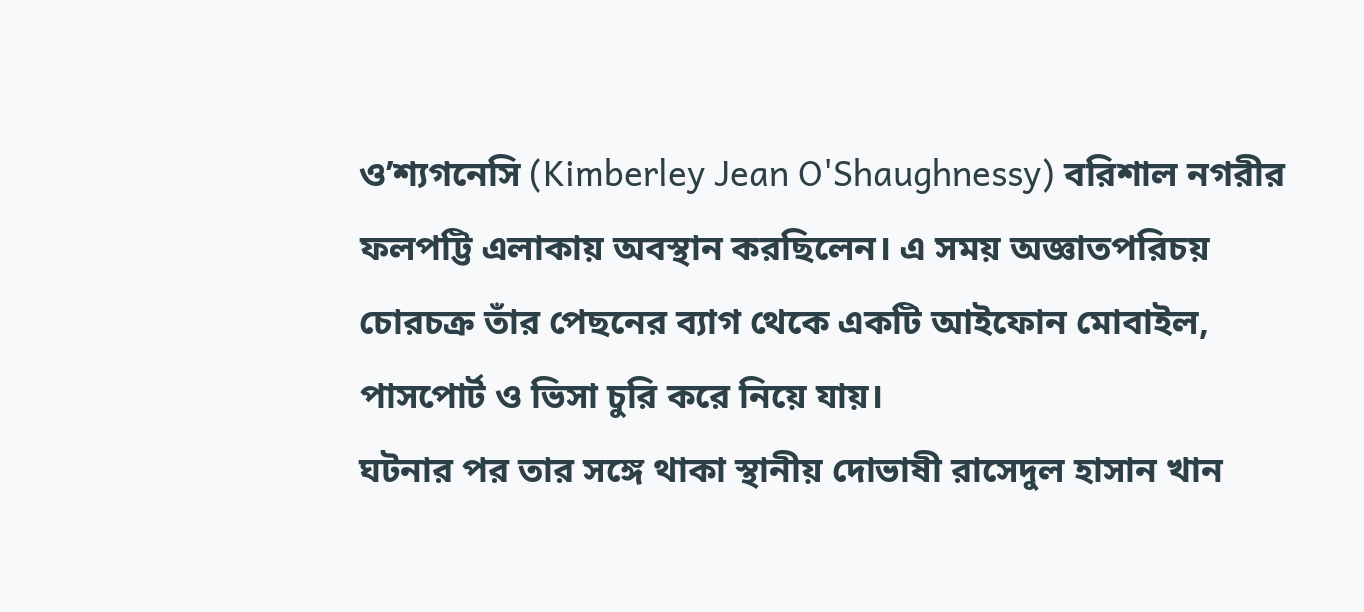ও’শ্যগনেসি (Kimberley Jean O'Shaughnessy) বরিশাল নগরীর ফলপট্টি এলাকায় অবস্থান করছিলেন। এ সময় অজ্ঞাতপরিচয় চোরচক্র তাঁর পেছনের ব্যাগ থেকে একটি আইফোন মোবাইল, পাসপোর্ট ও ভিসা চুরি করে নিয়ে যায়।
ঘটনার পর তার সঙ্গে থাকা স্থানীয় দোভাষী রাসেদুল হাসান খান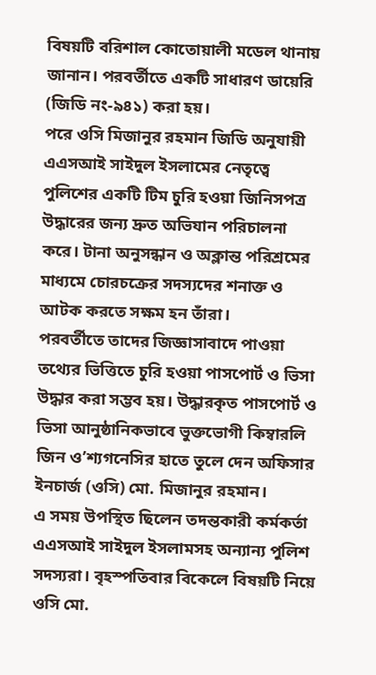বিষয়টি বরিশাল কোতোয়ালী মডেল থানায় জানান। পরবর্তীতে একটি সাধারণ ডায়েরি (জিডি নং-৯৪১) করা হয়।
পরে ওসি মিজানুর রহমান জিডি অনুযায়ী এএসআই সাইদুল ইসলামের নেতৃত্বে পুলিশের একটি টিম চুরি হওয়া জিনিসপত্র উদ্ধারের জন্য দ্রুত অভিযান পরিচালনা করে। টানা অনুসন্ধান ও অক্লান্ত পরিশ্রমের মাধ্যমে চোরচক্রের সদস্যদের শনাক্ত ও আটক করতে সক্ষম হন তাঁরা।
পরবর্তীতে তাদের জিজ্ঞাসাবাদে পাওয়া তথ্যের ভিত্তিতে চুরি হওয়া পাসপোর্ট ও ভিসা উদ্ধার করা সম্ভব হয়। উদ্ধারকৃত পাসপোর্ট ও ভিসা আনুষ্ঠানিকভাবে ভুক্তভোগী কিম্বারলি জিন ও’শ্যগনেসির হাতে তুলে দেন অফিসার ইনচার্জ (ওসি) মো. মিজানুর রহমান।
এ সময় উপস্থিত ছিলেন তদন্তকারী কর্মকর্তা এএসআই সাইদুল ইসলামসহ অন্যান্য পুলিশ সদস্যরা। বৃহস্পতিবার বিকেলে বিষয়টি নিয়ে ওসি মো.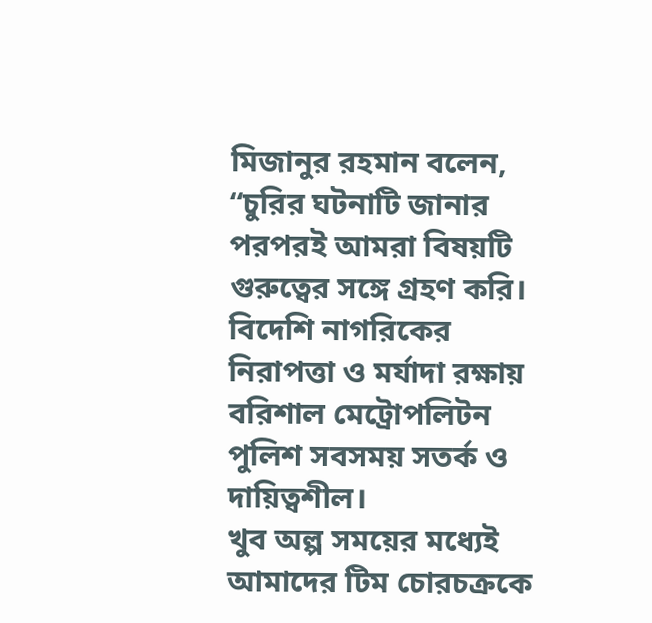মিজানুর রহমান বলেন, “চুরির ঘটনাটি জানার পরপরই আমরা বিষয়টি গুরুত্বের সঙ্গে গ্রহণ করি। বিদেশি নাগরিকের নিরাপত্তা ও মর্যাদা রক্ষায় বরিশাল মেট্রোপলিটন পুলিশ সবসময় সতর্ক ও দায়িত্বশীল।
খুব অল্প সময়ের মধ্যেই আমাদের টিম চোরচক্রকে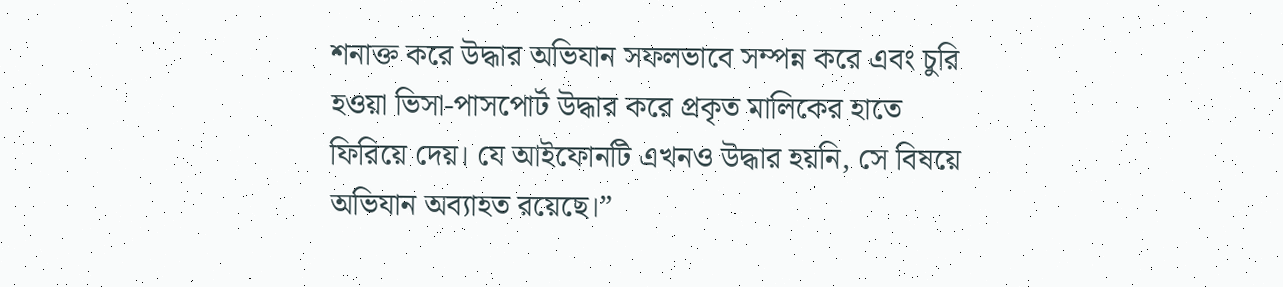শনাক্ত করে উদ্ধার অভিযান সফলভাবে সম্পন্ন করে এবং চুরি হওয়া ভিসা-পাসপোর্ট উদ্ধার করে প্রকৃত মালিকের হাতে ফিরিয়ে দেয়। যে আইফোনটি এখনও উদ্ধার হয়নি, সে বিষয়ে অভিযান অব্যাহত রয়েছে।”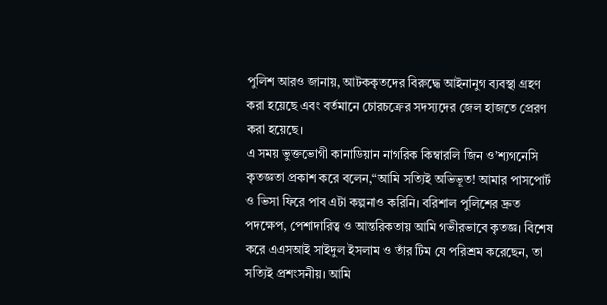পুলিশ আরও জানায়, আটককৃতদের বিরুদ্ধে আইনানুগ ব্যবস্থা গ্রহণ করা হয়েছে এবং বর্তমানে চোরচক্রের সদস্যদের জেল হাজতে প্রেরণ করা হয়েছে।
এ সময় ভুক্তভোগী কানাডিয়ান নাগরিক কিম্বারলি জিন ও’শ্যগনেসি কৃতজ্ঞতা প্রকাশ করে বলেন,“আমি সত্যিই অভিভূত! আমার পাসপোর্ট ও ভিসা ফিরে পাব এটা কল্পনাও করিনি। বরিশাল পুলিশের দ্রুত পদক্ষেপ, পেশাদারিত্ব ও আন্তরিকতায় আমি গভীরভাবে কৃতজ্ঞ। বিশেষ করে এএসআই সাইদুল ইসলাম ও তাঁর টিম যে পরিশ্রম করেছেন, তা সত্যিই প্রশংসনীয়। আমি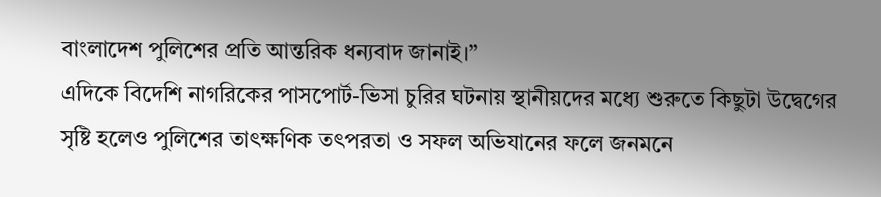বাংলাদেশ পুলিশের প্রতি আন্তরিক ধন্যবাদ জানাই।”
এদিকে বিদেশি নাগরিকের পাসপোর্ট-ভিসা চুরির ঘটনায় স্থানীয়দের মধ্যে শুরুতে কিছুটা উদ্বেগের সৃষ্টি হলেও পুলিশের তাৎক্ষণিক তৎপরতা ও সফল অভিযানের ফলে জনমনে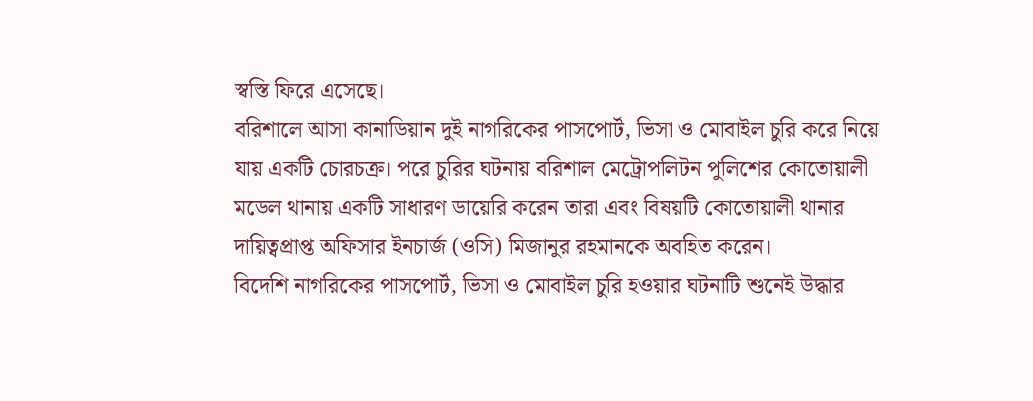স্বস্তি ফিরে এসেছে।
বরিশালে আসা কানাডিয়ান দুই নাগরিকের পাসপোর্ট, ভিসা ও মোবাইল চুরি করে নিয়ে যায় একটি চোরচক্র। পরে চুরির ঘটনায় বরিশাল মেট্রোপলিটন পুলিশের কোতোয়ালী মডেল থানায় একটি সাধারণ ডায়েরি করেন তারা এবং বিষয়টি কোতোয়ালী থানার দায়িত্বপ্রাপ্ত অফিসার ইনচার্জ (ওসি) মিজানুর রহমানকে অবহিত করেন।
বিদেশি নাগরিকের পাসপোর্ট, ভিসা ও মোবাইল চুরি হওয়ার ঘটনাটি শুনেই উদ্ধার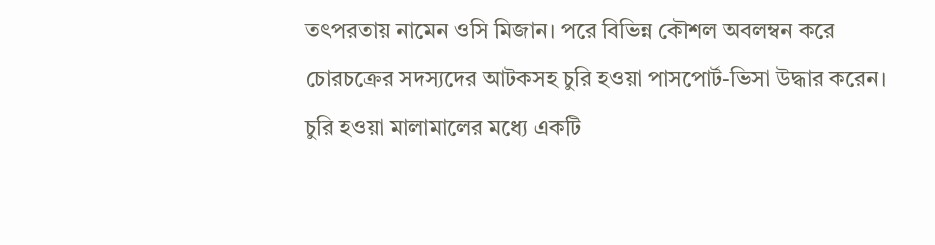তৎপরতায় নামেন ওসি মিজান। পরে বিভিন্ন কৌশল অবলম্বন করে চোরচক্রের সদস্যদের আটকসহ চুরি হওয়া পাসপোর্ট-ভিসা উদ্ধার করেন।
চুরি হওয়া মালামালের মধ্যে একটি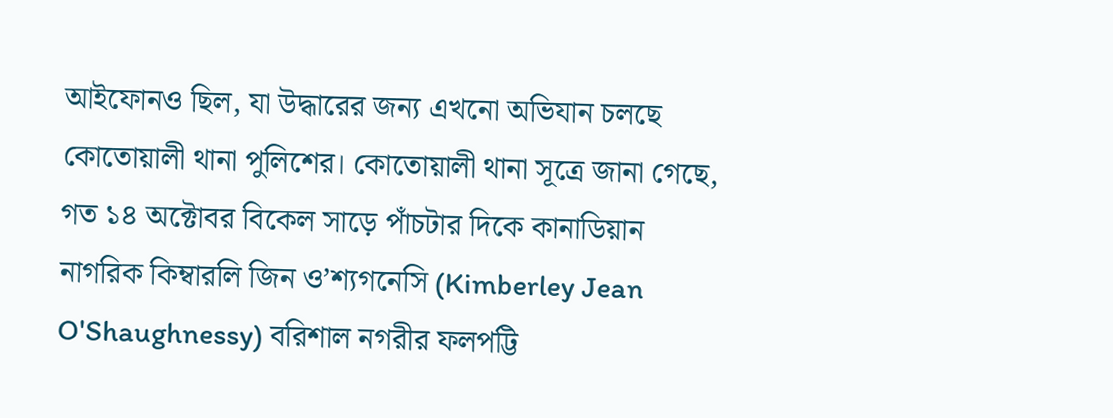আইফোনও ছিল, যা উদ্ধারের জন্য এখনো অভিযান চলছে কোতোয়ালী থানা পুলিশের। কোতোয়ালী থানা সূত্রে জানা গেছে, গত ১৪ অক্টোবর বিকেল সাড়ে পাঁচটার দিকে কানাডিয়ান নাগরিক কিম্বারলি জিন ও’শ্যগনেসি (Kimberley Jean O'Shaughnessy) বরিশাল নগরীর ফলপট্টি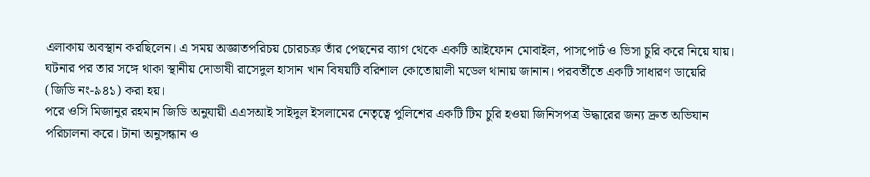এলাকায় অবস্থান করছিলেন। এ সময় অজ্ঞাতপরিচয় চোরচক্র তাঁর পেছনের ব্যাগ থেকে একটি আইফোন মোবাইল, পাসপোর্ট ও ভিসা চুরি করে নিয়ে যায়।
ঘটনার পর তার সঙ্গে থাকা স্থানীয় দোভাষী রাসেদুল হাসান খান বিষয়টি বরিশাল কোতোয়ালী মডেল থানায় জানান। পরবর্তীতে একটি সাধারণ ডায়েরি (জিডি নং-৯৪১) করা হয়।
পরে ওসি মিজানুর রহমান জিডি অনুযায়ী এএসআই সাইদুল ইসলামের নেতৃত্বে পুলিশের একটি টিম চুরি হওয়া জিনিসপত্র উদ্ধারের জন্য দ্রুত অভিযান পরিচালনা করে। টানা অনুসন্ধান ও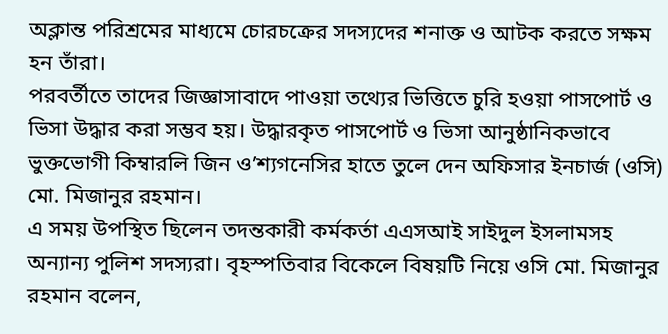অক্লান্ত পরিশ্রমের মাধ্যমে চোরচক্রের সদস্যদের শনাক্ত ও আটক করতে সক্ষম হন তাঁরা।
পরবর্তীতে তাদের জিজ্ঞাসাবাদে পাওয়া তথ্যের ভিত্তিতে চুরি হওয়া পাসপোর্ট ও ভিসা উদ্ধার করা সম্ভব হয়। উদ্ধারকৃত পাসপোর্ট ও ভিসা আনুষ্ঠানিকভাবে ভুক্তভোগী কিম্বারলি জিন ও’শ্যগনেসির হাতে তুলে দেন অফিসার ইনচার্জ (ওসি) মো. মিজানুর রহমান।
এ সময় উপস্থিত ছিলেন তদন্তকারী কর্মকর্তা এএসআই সাইদুল ইসলামসহ অন্যান্য পুলিশ সদস্যরা। বৃহস্পতিবার বিকেলে বিষয়টি নিয়ে ওসি মো. মিজানুর রহমান বলেন,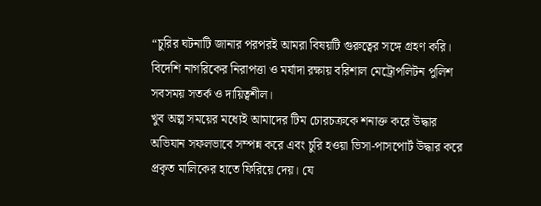“চুরির ঘটনাটি জানার পরপরই আমরা বিষয়টি গুরুত্বের সঙ্গে গ্রহণ করি। বিদেশি নাগরিকের নিরাপত্তা ও মর্যাদা রক্ষায় বরিশাল মেট্রোপলিটন পুলিশ সবসময় সতর্ক ও দায়িত্বশীল।
খুব অল্প সময়ের মধ্যেই আমাদের টিম চোরচক্রকে শনাক্ত করে উদ্ধার অভিযান সফলভাবে সম্পন্ন করে এবং চুরি হওয়া ভিসা-পাসপোর্ট উদ্ধার করে প্রকৃত মালিকের হাতে ফিরিয়ে দেয়। যে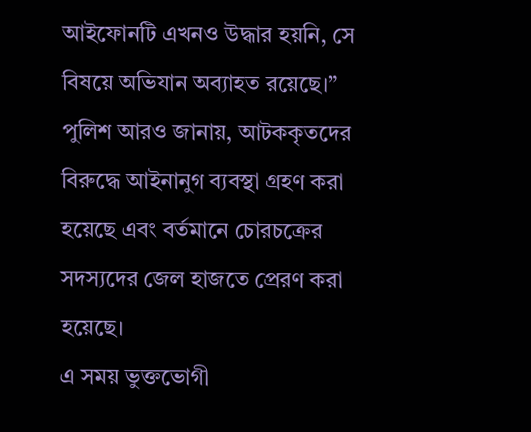আইফোনটি এখনও উদ্ধার হয়নি, সে বিষয়ে অভিযান অব্যাহত রয়েছে।”
পুলিশ আরও জানায়, আটককৃতদের বিরুদ্ধে আইনানুগ ব্যবস্থা গ্রহণ করা হয়েছে এবং বর্তমানে চোরচক্রের সদস্যদের জেল হাজতে প্রেরণ করা হয়েছে।
এ সময় ভুক্তভোগী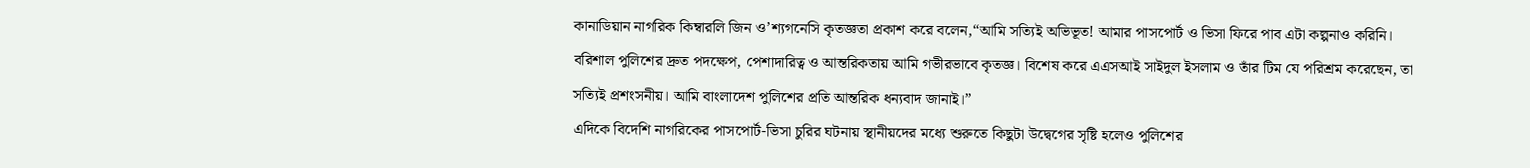কানাডিয়ান নাগরিক কিম্বারলি জিন ও’শ্যগনেসি কৃতজ্ঞতা প্রকাশ করে বলেন,“আমি সত্যিই অভিভূত! আমার পাসপোর্ট ও ভিসা ফিরে পাব এটা কল্পনাও করিনি। বরিশাল পুলিশের দ্রুত পদক্ষেপ, পেশাদারিত্ব ও আন্তরিকতায় আমি গভীরভাবে কৃতজ্ঞ। বিশেষ করে এএসআই সাইদুল ইসলাম ও তাঁর টিম যে পরিশ্রম করেছেন, তা সত্যিই প্রশংসনীয়। আমি বাংলাদেশ পুলিশের প্রতি আন্তরিক ধন্যবাদ জানাই।”
এদিকে বিদেশি নাগরিকের পাসপোর্ট-ভিসা চুরির ঘটনায় স্থানীয়দের মধ্যে শুরুতে কিছুটা উদ্বেগের সৃষ্টি হলেও পুলিশের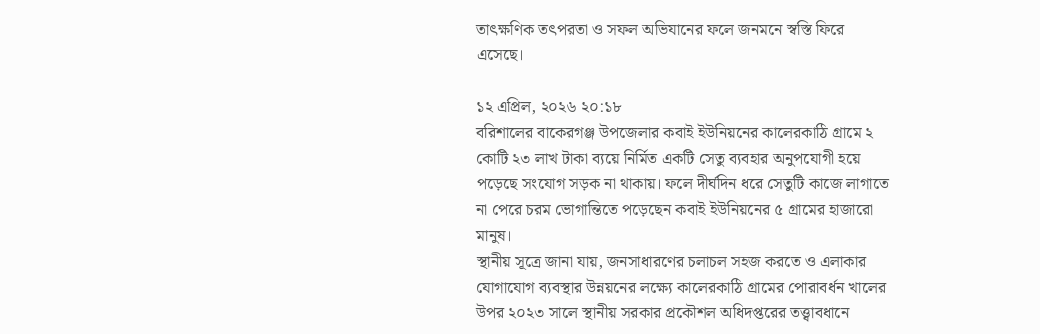তাৎক্ষণিক তৎপরতা ও সফল অভিযানের ফলে জনমনে স্বস্তি ফিরে এসেছে।

১২ এপ্রিল, ২০২৬ ২০:১৮
বরিশালের বাকেরগঞ্জ উপজেলার কবাই ইউনিয়নের কালেরকাঠি গ্রামে ২ কোটি ২৩ লাখ টাকা ব্যয়ে নির্মিত একটি সেতু ব্যবহার অনুপযোগী হয়ে পড়েছে সংযোগ সড়ক না থাকায়। ফলে দীর্ঘদিন ধরে সেতুটি কাজে লাগাতে না পেরে চরম ভোগান্তিতে পড়েছেন কবাই ইউনিয়নের ৫ গ্রামের হাজারো মানুষ।
স্থানীয় সূত্রে জানা যায়, জনসাধারণের চলাচল সহজ করতে ও এলাকার যোগাযোগ ব্যবস্থার উন্নয়নের লক্ষ্যে কালেরকাঠি গ্রামের পোরাবর্ধন খালের উপর ২০২৩ সালে স্থানীয় সরকার প্রকৌশল অধিদপ্তরের তত্ত্বাবধানে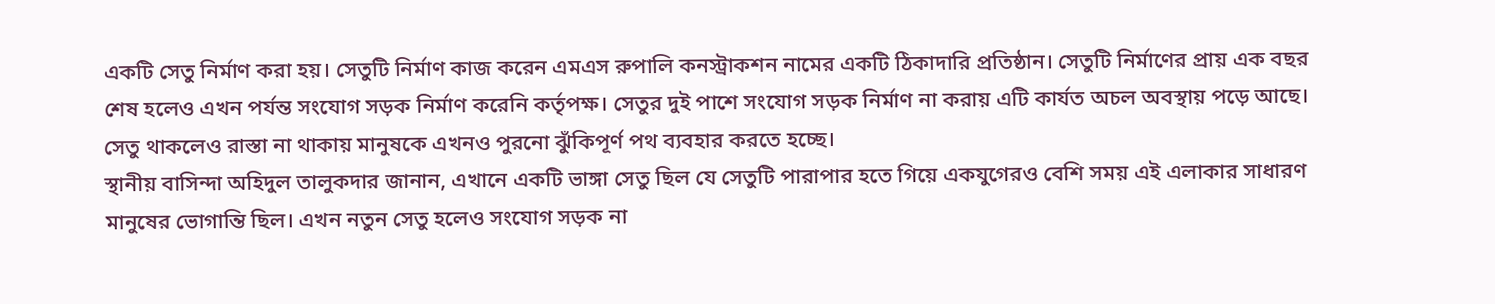একটি সেতু নির্মাণ করা হয়। সেতুটি নির্মাণ কাজ করেন এমএস রুপালি কনস্ট্রাকশন নামের একটি ঠিকাদারি প্রতিষ্ঠান। সেতুটি নির্মাণের প্রায় এক বছর শেষ হলেও এখন পর্যন্ত সংযোগ সড়ক নির্মাণ করেনি কর্তৃপক্ষ। সেতুর দুই পাশে সংযোগ সড়ক নির্মাণ না করায় এটি কার্যত অচল অবস্থায় পড়ে আছে। সেতু থাকলেও রাস্তা না থাকায় মানুষকে এখনও পুরনো ঝুঁকিপূর্ণ পথ ব্যবহার করতে হচ্ছে।
স্থানীয় বাসিন্দা অহিদুল তালুকদার জানান, এখানে একটি ভাঙ্গা সেতু ছিল যে সেতুটি পারাপার হতে গিয়ে একযুগেরও বেশি সময় এই এলাকার সাধারণ মানুষের ভোগান্তি ছিল। এখন নতুন সেতু হলেও সংযোগ সড়ক না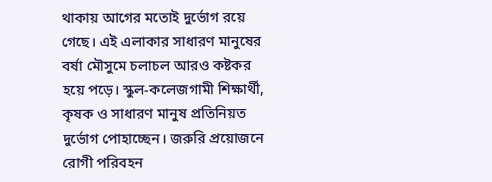থাকায় আগের মতোই দুর্ভোগ রয়ে গেছে। এই এলাকার সাধারণ মানুষের বর্ষা মৌসুমে চলাচল আরও কষ্টকর হয়ে পড়ে। স্কুল-কলেজগামী শিক্ষার্থী, কৃষক ও সাধারণ মানুষ প্রতিনিয়ত দুর্ভোগ পোহাচ্ছেন। জরুরি প্রয়োজনে রোগী পরিবহন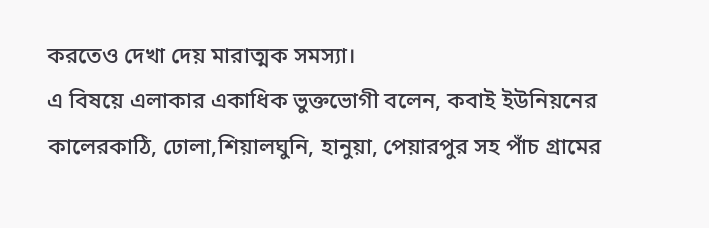করতেও দেখা দেয় মারাত্মক সমস্যা।
এ বিষয়ে এলাকার একাধিক ভুক্তভোগী বলেন, কবাই ইউনিয়নের কালেরকাঠি, ঢোলা,শিয়ালঘুনি, হানুয়া, পেয়ারপুর সহ পাঁচ গ্রামের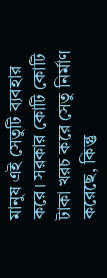মানুষ এই সেতুটি ব্যবহার করে। সরকার কোটি কোটি টাকা খরচ করে সেতু নির্মাণ করেছে, কিন্তু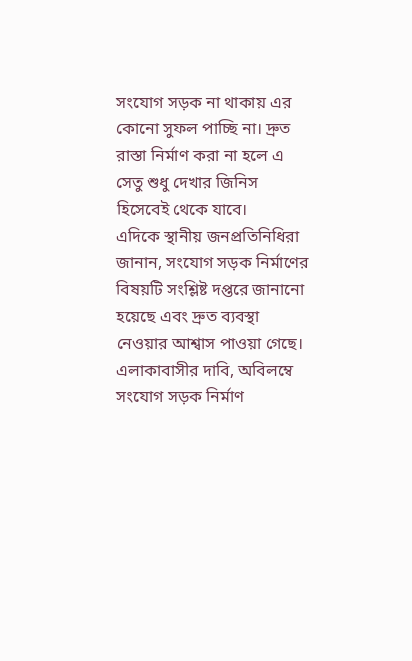সংযোগ সড়ক না থাকায় এর কোনো সুফল পাচ্ছি না। দ্রুত রাস্তা নির্মাণ করা না হলে এ সেতু শুধু দেখার জিনিস হিসেবেই থেকে যাবে।
এদিকে স্থানীয় জনপ্রতিনিধিরা জানান, সংযোগ সড়ক নির্মাণের বিষয়টি সংশ্লিষ্ট দপ্তরে জানানো হয়েছে এবং দ্রুত ব্যবস্থা নেওয়ার আশ্বাস পাওয়া গেছে।
এলাকাবাসীর দাবি, অবিলম্বে সংযোগ সড়ক নির্মাণ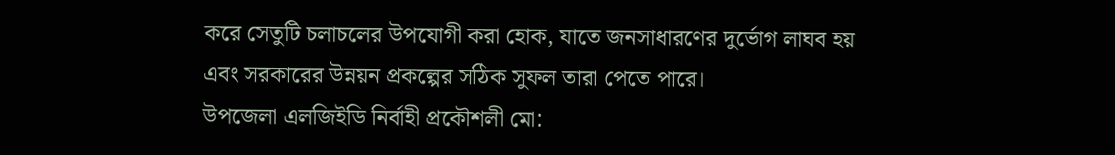করে সেতুটি চলাচলের উপযোগী করা হোক, যাতে জনসাধারণের দুর্ভোগ লাঘব হয় এবং সরকারের উন্নয়ন প্রকল্পের সঠিক সুফল তারা পেতে পারে।
উপজেলা এলজিইডি নির্বাহী প্রকৌশলী মো: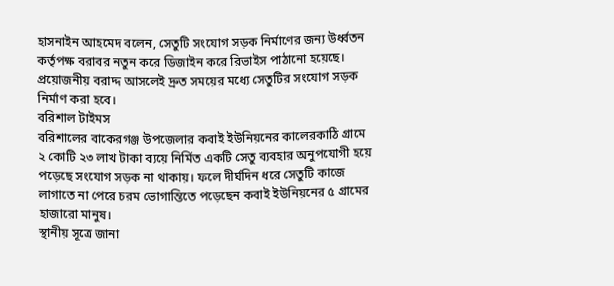হাসনাইন আহমেদ বলেন, সেতুটি সংযোগ সড়ক নির্মাণের জন্য উর্ধ্বতন কর্তৃপক্ষ বরাবর নতুন করে ডিজাইন করে রিভাইস পাঠানো হয়েছে। প্রয়োজনীয় বরাদ্দ আসলেই দ্রুত সময়ের মধ্যে সেতুটির সংযোগ সড়ক নির্মাণ করা হবে।
বরিশাল টাইমস
বরিশালের বাকেরগঞ্জ উপজেলার কবাই ইউনিয়নের কালেরকাঠি গ্রামে ২ কোটি ২৩ লাখ টাকা ব্যয়ে নির্মিত একটি সেতু ব্যবহার অনুপযোগী হয়ে পড়েছে সংযোগ সড়ক না থাকায়। ফলে দীর্ঘদিন ধরে সেতুটি কাজে লাগাতে না পেরে চরম ভোগান্তিতে পড়েছেন কবাই ইউনিয়নের ৫ গ্রামের হাজারো মানুষ।
স্থানীয় সূত্রে জানা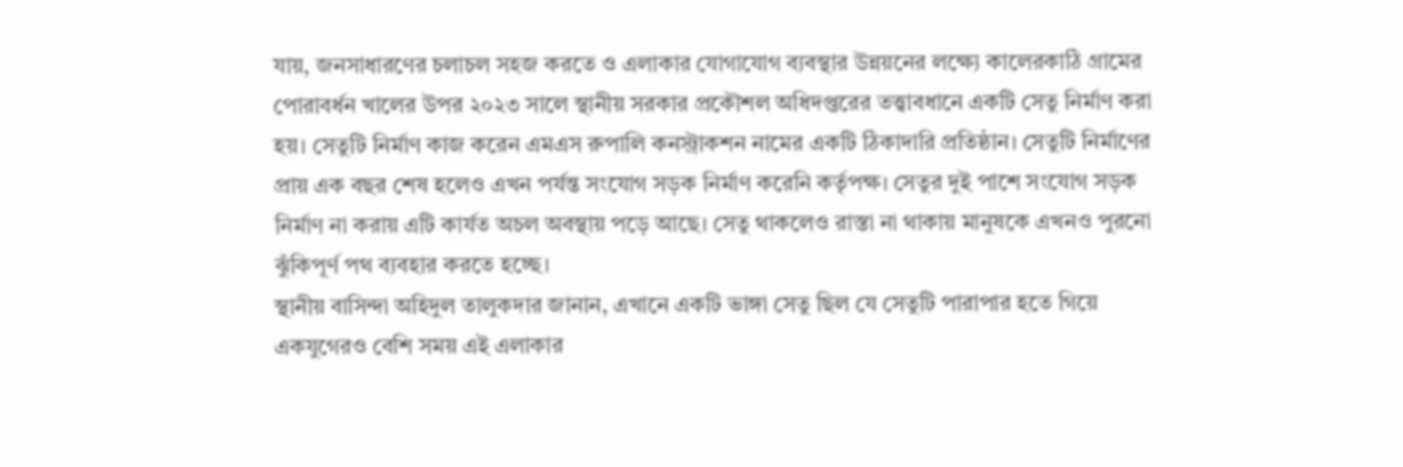যায়, জনসাধারণের চলাচল সহজ করতে ও এলাকার যোগাযোগ ব্যবস্থার উন্নয়নের লক্ষ্যে কালেরকাঠি গ্রামের পোরাবর্ধন খালের উপর ২০২৩ সালে স্থানীয় সরকার প্রকৌশল অধিদপ্তরের তত্ত্বাবধানে একটি সেতু নির্মাণ করা হয়। সেতুটি নির্মাণ কাজ করেন এমএস রুপালি কনস্ট্রাকশন নামের একটি ঠিকাদারি প্রতিষ্ঠান। সেতুটি নির্মাণের প্রায় এক বছর শেষ হলেও এখন পর্যন্ত সংযোগ সড়ক নির্মাণ করেনি কর্তৃপক্ষ। সেতুর দুই পাশে সংযোগ সড়ক নির্মাণ না করায় এটি কার্যত অচল অবস্থায় পড়ে আছে। সেতু থাকলেও রাস্তা না থাকায় মানুষকে এখনও পুরনো ঝুঁকিপূর্ণ পথ ব্যবহার করতে হচ্ছে।
স্থানীয় বাসিন্দা অহিদুল তালুকদার জানান, এখানে একটি ভাঙ্গা সেতু ছিল যে সেতুটি পারাপার হতে গিয়ে একযুগেরও বেশি সময় এই এলাকার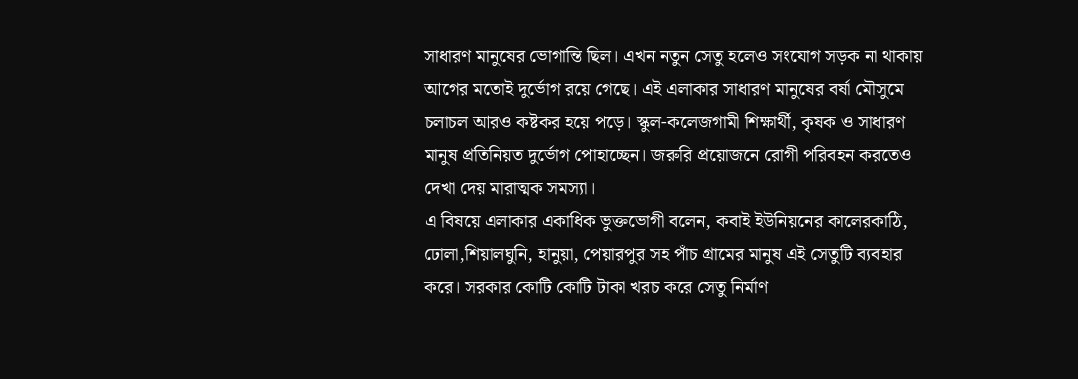সাধারণ মানুষের ভোগান্তি ছিল। এখন নতুন সেতু হলেও সংযোগ সড়ক না থাকায় আগের মতোই দুর্ভোগ রয়ে গেছে। এই এলাকার সাধারণ মানুষের বর্ষা মৌসুমে চলাচল আরও কষ্টকর হয়ে পড়ে। স্কুল-কলেজগামী শিক্ষার্থী, কৃষক ও সাধারণ মানুষ প্রতিনিয়ত দুর্ভোগ পোহাচ্ছেন। জরুরি প্রয়োজনে রোগী পরিবহন করতেও দেখা দেয় মারাত্মক সমস্যা।
এ বিষয়ে এলাকার একাধিক ভুক্তভোগী বলেন, কবাই ইউনিয়নের কালেরকাঠি, ঢোলা,শিয়ালঘুনি, হানুয়া, পেয়ারপুর সহ পাঁচ গ্রামের মানুষ এই সেতুটি ব্যবহার করে। সরকার কোটি কোটি টাকা খরচ করে সেতু নির্মাণ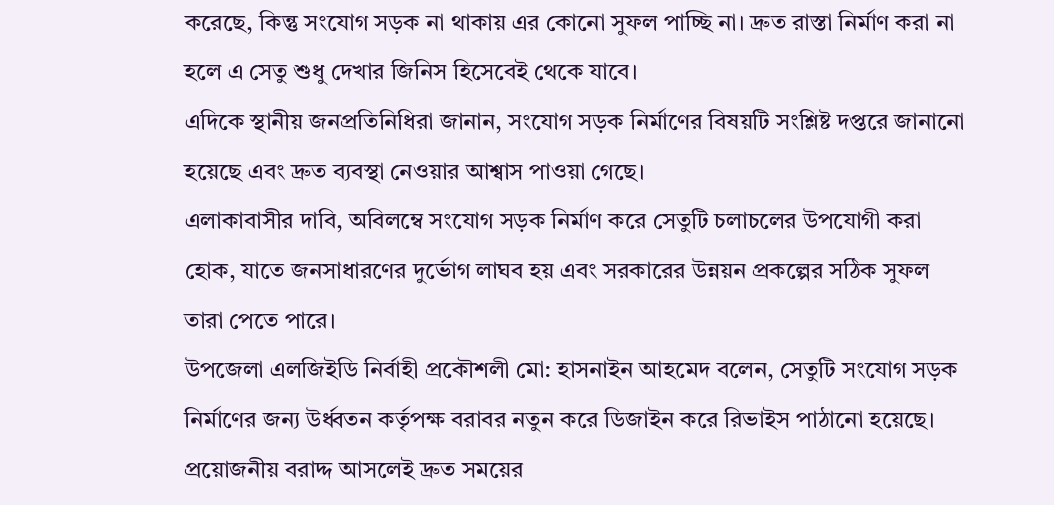করেছে, কিন্তু সংযোগ সড়ক না থাকায় এর কোনো সুফল পাচ্ছি না। দ্রুত রাস্তা নির্মাণ করা না হলে এ সেতু শুধু দেখার জিনিস হিসেবেই থেকে যাবে।
এদিকে স্থানীয় জনপ্রতিনিধিরা জানান, সংযোগ সড়ক নির্মাণের বিষয়টি সংশ্লিষ্ট দপ্তরে জানানো হয়েছে এবং দ্রুত ব্যবস্থা নেওয়ার আশ্বাস পাওয়া গেছে।
এলাকাবাসীর দাবি, অবিলম্বে সংযোগ সড়ক নির্মাণ করে সেতুটি চলাচলের উপযোগী করা হোক, যাতে জনসাধারণের দুর্ভোগ লাঘব হয় এবং সরকারের উন্নয়ন প্রকল্পের সঠিক সুফল তারা পেতে পারে।
উপজেলা এলজিইডি নির্বাহী প্রকৌশলী মো: হাসনাইন আহমেদ বলেন, সেতুটি সংযোগ সড়ক নির্মাণের জন্য উর্ধ্বতন কর্তৃপক্ষ বরাবর নতুন করে ডিজাইন করে রিভাইস পাঠানো হয়েছে। প্রয়োজনীয় বরাদ্দ আসলেই দ্রুত সময়ের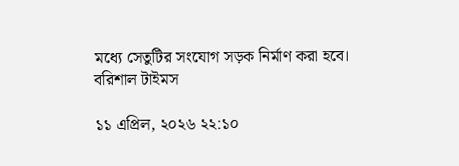মধ্যে সেতুটির সংযোগ সড়ক নির্মাণ করা হবে।
বরিশাল টাইমস

১১ এপ্রিল, ২০২৬ ২২:১০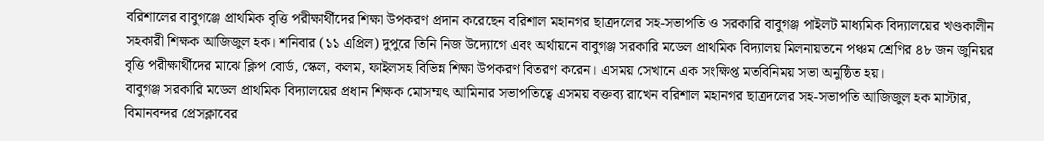বরিশালের বাবুগঞ্জে প্রাথমিক বৃত্তি পরীক্ষার্থীদের শিক্ষা উপকরণ প্রদান করেছেন বরিশাল মহানগর ছাত্রদলের সহ-সভাপতি ও সরকারি বাবুগঞ্জ পাইলট মাধ্যমিক বিদ্যালয়ের খণ্ডকালীন সহকারী শিক্ষক আজিজুল হক। শনিবার (১১ এপ্রিল) দুপুরে তিনি নিজ উদ্যোগে এবং অর্থায়নে বাবুগঞ্জ সরকারি মডেল প্রাথমিক বিদ্যালয় মিলনায়তনে পঞ্চম শ্রেণির ৪৮ জন জুনিয়র বৃত্তি পরীক্ষার্থীদের মাঝে ক্লিপ বোর্ড, স্কেল, কলম, ফাইলসহ বিভিন্ন শিক্ষা উপকরণ বিতরণ করেন। এসময় সেখানে এক সংক্ষিপ্ত মতবিনিময় সভা অনুষ্ঠিত হয়।
বাবুগঞ্জ সরকারি মডেল প্রাথমিক বিদ্যালয়ের প্রধান শিক্ষক মোসম্মৎ আমিনার সভাপতিত্বে এসময় বক্তব্য রাখেন বরিশাল মহানগর ছাত্রদলের সহ-সভাপতি আজিজুল হক মাস্টার, বিমানবন্দর প্রেসক্লাবের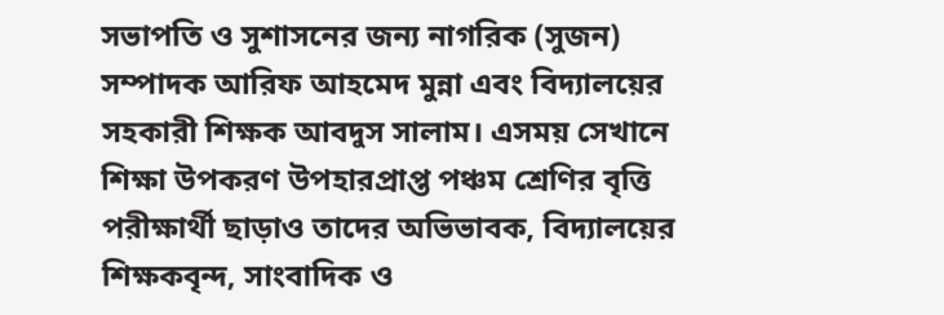সভাপতি ও সুশাসনের জন্য নাগরিক (সুজন) সম্পাদক আরিফ আহমেদ মুন্না এবং বিদ্যালয়ের সহকারী শিক্ষক আবদুস সালাম। এসময় সেখানে শিক্ষা উপকরণ উপহারপ্রাপ্ত পঞ্চম শ্রেণির বৃত্তি পরীক্ষার্থী ছাড়াও তাদের অভিভাবক, বিদ্যালয়ের শিক্ষকবৃন্দ, সাংবাদিক ও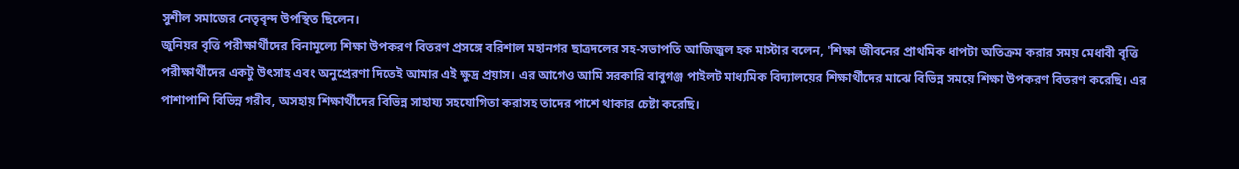সুশীল সমাজের নেতৃবৃন্দ উপস্থিত ছিলেন।
জুনিয়র বৃত্তি পরীক্ষার্থীদের বিনামূল্যে শিক্ষা উপকরণ বিতরণ প্রসঙ্গে বরিশাল মহানগর ছাত্রদলের সহ-সভাপতি আজিজুল হক মাস্টার বলেন, 'শিক্ষা জীবনের প্রাথমিক ধাপটা অতিক্রম করার সময় মেধাবী বৃত্তি পরীক্ষার্থীদের একটু উৎসাহ এবং অনুপ্রেরণা দিতেই আমার এই ক্ষুদ্র প্রয়াস। এর আগেও আমি সরকারি বাবুগঞ্জ পাইলট মাধ্যমিক বিদ্যালয়ের শিক্ষার্থীদের মাঝে বিভিন্ন সময়ে শিক্ষা উপকরণ বিতরণ করেছি। এর পাশাপাশি বিভিন্ন গরীব, অসহায় শিক্ষার্থীদের বিভিন্ন সাহায্য সহযোগিতা করাসহ তাদের পাশে থাকার চেষ্টা করেছি।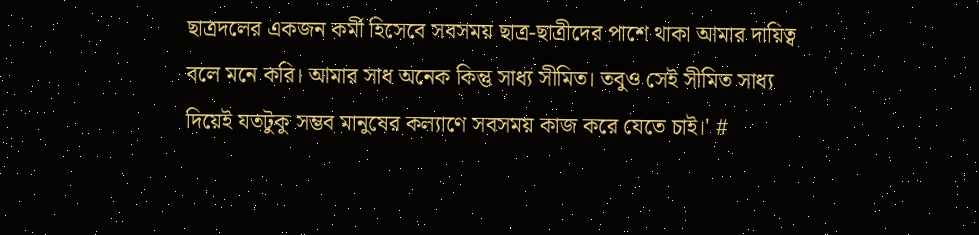ছাত্রদলের একজন কর্মী হিসেবে সবসময় ছাত্র-ছাত্রীদের পাশে থাকা আমার দায়িত্ব বলে মনে করি। আমার সাধ অনেক কিন্তু সাধ্য সীমিত। তবুও সেই সীমিত সাধ্য দিয়েই যতটুকু সম্ভব মানুষের কল্যাণে সবসময় কাজ করে যেতে চাই।' #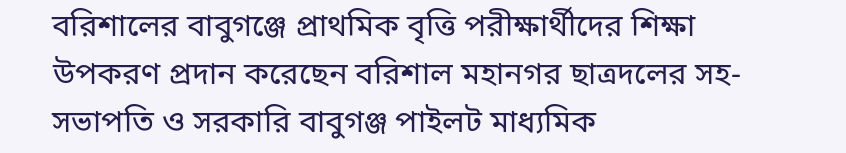বরিশালের বাবুগঞ্জে প্রাথমিক বৃত্তি পরীক্ষার্থীদের শিক্ষা উপকরণ প্রদান করেছেন বরিশাল মহানগর ছাত্রদলের সহ-সভাপতি ও সরকারি বাবুগঞ্জ পাইলট মাধ্যমিক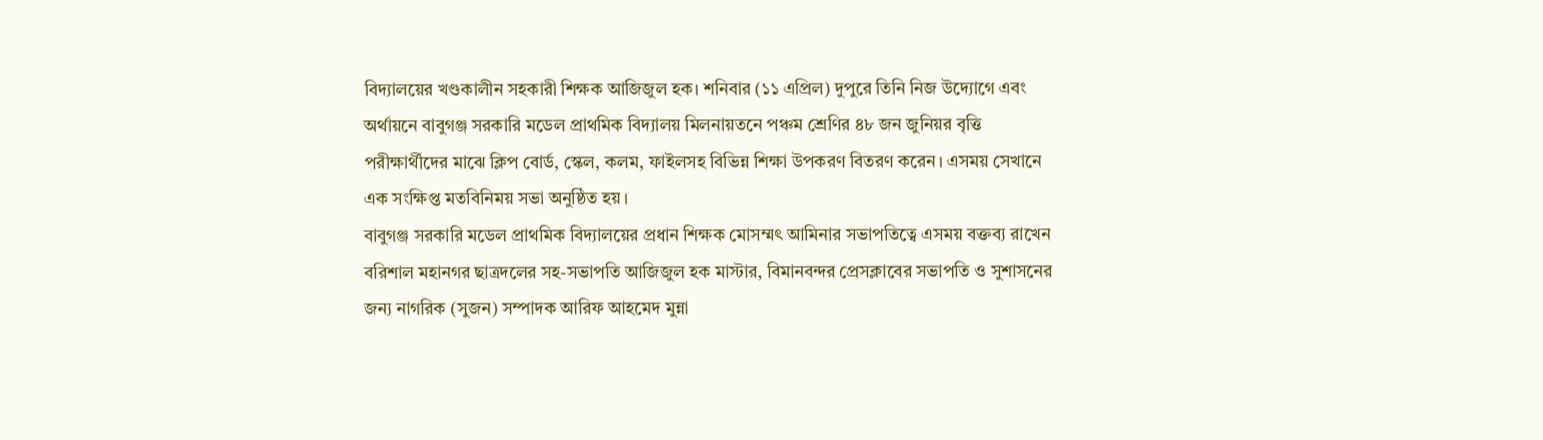বিদ্যালয়ের খণ্ডকালীন সহকারী শিক্ষক আজিজুল হক। শনিবার (১১ এপ্রিল) দুপুরে তিনি নিজ উদ্যোগে এবং অর্থায়নে বাবুগঞ্জ সরকারি মডেল প্রাথমিক বিদ্যালয় মিলনায়তনে পঞ্চম শ্রেণির ৪৮ জন জুনিয়র বৃত্তি পরীক্ষার্থীদের মাঝে ক্লিপ বোর্ড, স্কেল, কলম, ফাইলসহ বিভিন্ন শিক্ষা উপকরণ বিতরণ করেন। এসময় সেখানে এক সংক্ষিপ্ত মতবিনিময় সভা অনুষ্ঠিত হয়।
বাবুগঞ্জ সরকারি মডেল প্রাথমিক বিদ্যালয়ের প্রধান শিক্ষক মোসম্মৎ আমিনার সভাপতিত্বে এসময় বক্তব্য রাখেন বরিশাল মহানগর ছাত্রদলের সহ-সভাপতি আজিজুল হক মাস্টার, বিমানবন্দর প্রেসক্লাবের সভাপতি ও সুশাসনের জন্য নাগরিক (সুজন) সম্পাদক আরিফ আহমেদ মুন্না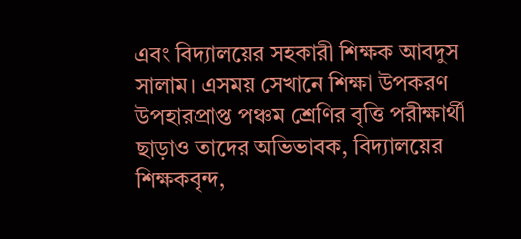এবং বিদ্যালয়ের সহকারী শিক্ষক আবদুস সালাম। এসময় সেখানে শিক্ষা উপকরণ উপহারপ্রাপ্ত পঞ্চম শ্রেণির বৃত্তি পরীক্ষার্থী ছাড়াও তাদের অভিভাবক, বিদ্যালয়ের শিক্ষকবৃন্দ,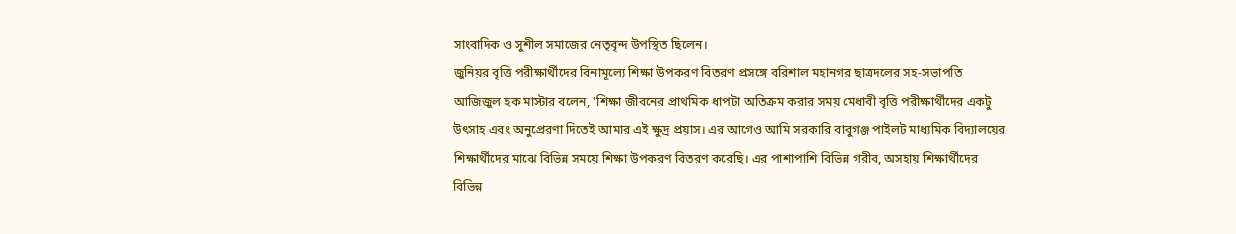সাংবাদিক ও সুশীল সমাজের নেতৃবৃন্দ উপস্থিত ছিলেন।
জুনিয়র বৃত্তি পরীক্ষার্থীদের বিনামূল্যে শিক্ষা উপকরণ বিতরণ প্রসঙ্গে বরিশাল মহানগর ছাত্রদলের সহ-সভাপতি আজিজুল হক মাস্টার বলেন, 'শিক্ষা জীবনের প্রাথমিক ধাপটা অতিক্রম করার সময় মেধাবী বৃত্তি পরীক্ষার্থীদের একটু উৎসাহ এবং অনুপ্রেরণা দিতেই আমার এই ক্ষুদ্র প্রয়াস। এর আগেও আমি সরকারি বাবুগঞ্জ পাইলট মাধ্যমিক বিদ্যালয়ের শিক্ষার্থীদের মাঝে বিভিন্ন সময়ে শিক্ষা উপকরণ বিতরণ করেছি। এর পাশাপাশি বিভিন্ন গরীব, অসহায় শিক্ষার্থীদের বিভিন্ন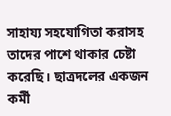সাহায্য সহযোগিতা করাসহ তাদের পাশে থাকার চেষ্টা করেছি। ছাত্রদলের একজন কর্মী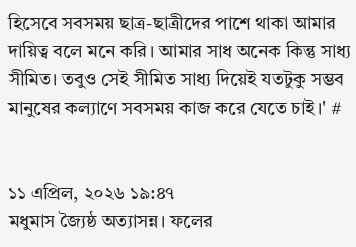হিসেবে সবসময় ছাত্র-ছাত্রীদের পাশে থাকা আমার দায়িত্ব বলে মনে করি। আমার সাধ অনেক কিন্তু সাধ্য সীমিত। তবুও সেই সীমিত সাধ্য দিয়েই যতটুকু সম্ভব মানুষের কল্যাণে সবসময় কাজ করে যেতে চাই।' #


১১ এপ্রিল, ২০২৬ ১৯:৪৭
মধুমাস জ্যৈষ্ঠ অত্যাসন্ন। ফলের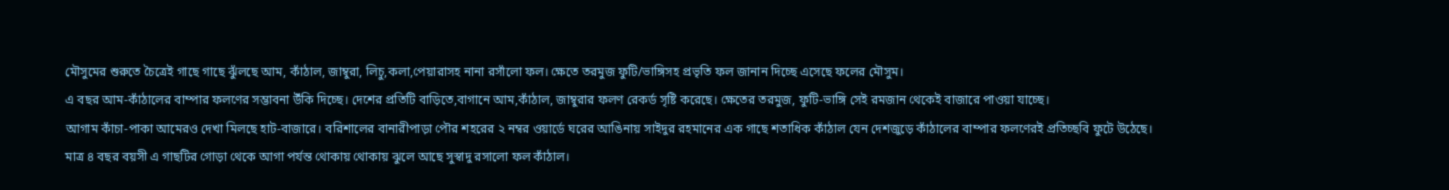মৌসুমের শুরুতে চৈত্রেই গাছে গাছে ঝুঁলছে আম, কাঁঠাল, জাম্বুরা, লিচু,কলা,পেয়ারাসহ নানা রসাঁলো ফল। ক্ষেতে তরমুজ ফুটি/ভাঙ্গিসহ প্রভৃতি ফল জানান দিচ্ছে এসেছে ফলের মৌসুম।
এ বছর আম-কাঁঠালের বাম্পার ফলণের সম্ভাবনা উঁকি দিচ্ছে। দেশের প্রতিটি বাড়িতে,বাগানে আম,কাঁঠাল, জাম্বুরার ফলণ রেকর্ড সৃষ্টি করেছে। ক্ষেতের তরমুজ, ফুটি-ভাঙ্গি সেই রমজান থেকেই বাজারে পাওয়া যাচ্ছে।
আগাম কাঁচা-পাকা আমেরও দেখা মিলছে হাট-বাজারে। বরিশালের বানারীপাড়া পৌর শহরের ২ নম্বর ওয়ার্ডে ঘরের আঙিনায় সাইদুর রহমানের এক গাছে শতাধিক কাঁঠাল যেন দেশজুড়ে কাঁঠালের বাম্পার ফলণেরই প্রতিচ্ছবি ফুটে উঠেছে।
মাত্র ৪ বছর বয়সী এ গাছটির গোড়া থেকে আগা পর্যন্ত থোকায় থোকায় ঝুলে আছে সুস্বাদু রসালো ফল কাঁঠাল।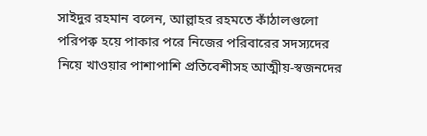সাইদুর রহমান বলেন, আল্লাহর রহমতে কাঁঠালগুলো পরিপক্ব হয়ে পাকার পরে নিজের পরিবারের সদস্যদের নিয়ে খাওয়ার পাশাপাশি প্রতিবেশীসহ আত্মীয়-স্বজনদের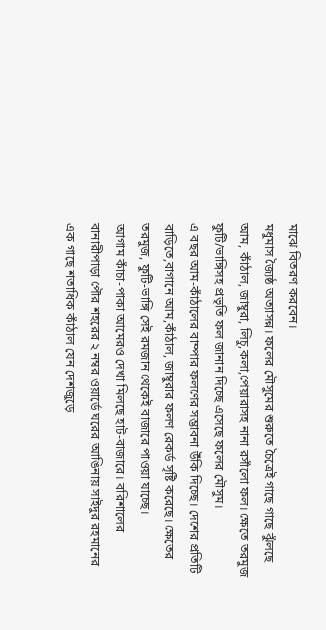মাঝে বিতরণ করবেন।
মধুমাস জ্যৈষ্ঠ অত্যাসন্ন। ফলের মৌসুমের শুরুতে চৈত্রেই গাছে গাছে ঝুঁলছে আম, কাঁঠাল, জাম্বুরা, লিচু,কলা,পেয়ারাসহ নানা রসাঁলো ফল। ক্ষেতে তরমুজ ফুটি/ভাঙ্গিসহ প্রভৃতি ফল জানান দিচ্ছে এসেছে ফলের মৌসুম।
এ বছর আম-কাঁঠালের বাম্পার ফলণের সম্ভাবনা উঁকি দিচ্ছে। দেশের প্রতিটি বাড়িতে,বাগানে আম,কাঁঠাল, জাম্বুরার ফলণ রেকর্ড সৃষ্টি করেছে। ক্ষেতের তরমুজ, ফুটি-ভাঙ্গি সেই রমজান থেকেই বাজারে পাওয়া যাচ্ছে।
আগাম কাঁচা-পাকা আমেরও দেখা মিলছে হাট-বাজারে। বরিশালের বানারীপাড়া পৌর শহরের ২ নম্বর ওয়ার্ডে ঘরের আঙিনায় সাইদুর রহমানের এক গাছে শতাধিক কাঁঠাল যেন দেশজুড়ে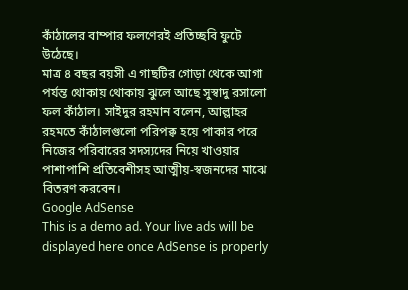কাঁঠালের বাম্পার ফলণেরই প্রতিচ্ছবি ফুটে উঠেছে।
মাত্র ৪ বছর বয়সী এ গাছটির গোড়া থেকে আগা পর্যন্ত থোকায় থোকায় ঝুলে আছে সুস্বাদু রসালো ফল কাঁঠাল। সাইদুর রহমান বলেন, আল্লাহর রহমতে কাঁঠালগুলো পরিপক্ব হয়ে পাকার পরে নিজের পরিবারের সদস্যদের নিয়ে খাওয়ার পাশাপাশি প্রতিবেশীসহ আত্মীয়-স্বজনদের মাঝে বিতরণ করবেন।
Google AdSense
This is a demo ad. Your live ads will be displayed here once AdSense is properly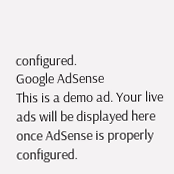configured.
Google AdSense
This is a demo ad. Your live ads will be displayed here once AdSense is properly configured.